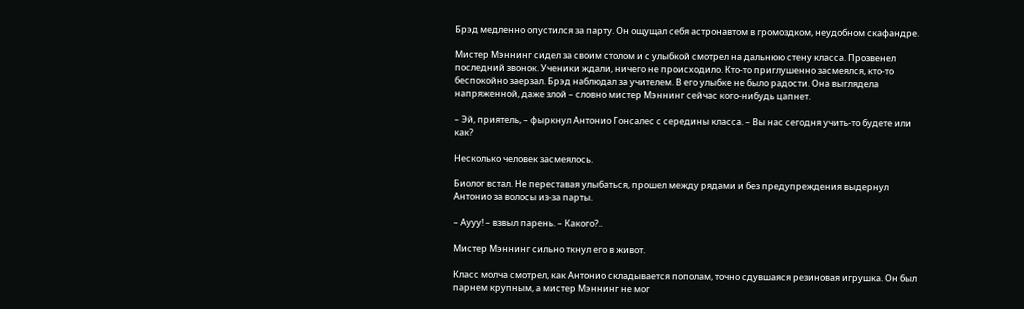Брэд медленно опустился за парту. Он ощущал себя астронавтом в громоздком, неудобном скафандре.

Мистер Мэннинг сидел за своим столом и с улыбкой смотрел на дальнюю стену класса. Прозвенел последний звонок. Ученики ждали, ничего не происходило. Кто-то приглушенно засмеялся, кто-то беспокойно заерзал. Брэд наблюдал за учителем. В его улыбке не было радости. Она выглядела напряженной, даже злой – словно мистер Мэннинг сейчас кого-нибудь цапнет.

– Эй, приятель, – фыркнул Антонио Гонсалес с середины класса. – Вы нас сегодня учить-то будете или как?

Несколько человек засмеялось.

Биолог встал. Не переставая улыбаться, прошел между рядами и без предупреждения выдернул Антонио за волосы из-за парты.

– Аууу! – взвыл парень. – Какого?..

Мистер Мэннинг сильно ткнул его в живот.

Класс молча смотрел, как Антонио складывается пополам, точно сдувшаяся резиновая игрушка. Он был парнем крупным, а мистер Мэннинг не мог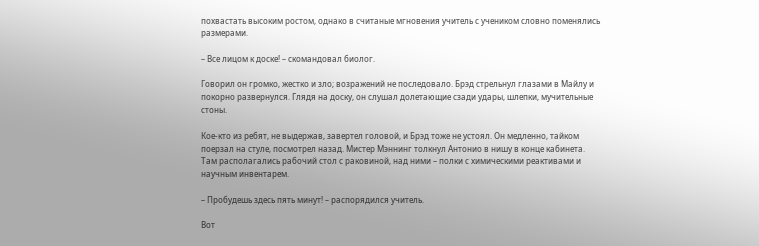похвастать высоким ростом, однако в считаные мгновения учитель с учеником словно поменялись размерами.

– Все лицом к доске! – скомандовал биолог.

Говорил он громко, жестко и зло; возражений не последовало. Брэд стрельнул глазами в Майлу и покорно развернулся. Глядя на доску, он слушал долетающие сзади удары, шлепки, мучительные стоны.

Кое-кто из ребят, не выдержав, завертел головой, и Брэд тоже не устоял. Он медленно, тайком поерзал на стуле, посмотрел назад. Мистер Мэннинг толкнул Антонио в нишу в конце кабинета. Там располагались рабочий стол с раковиной, над ними – полки с химическими реактивами и научным инвентарем.

– Пробудешь здесь пять минут! – распорядился учитель.

Вот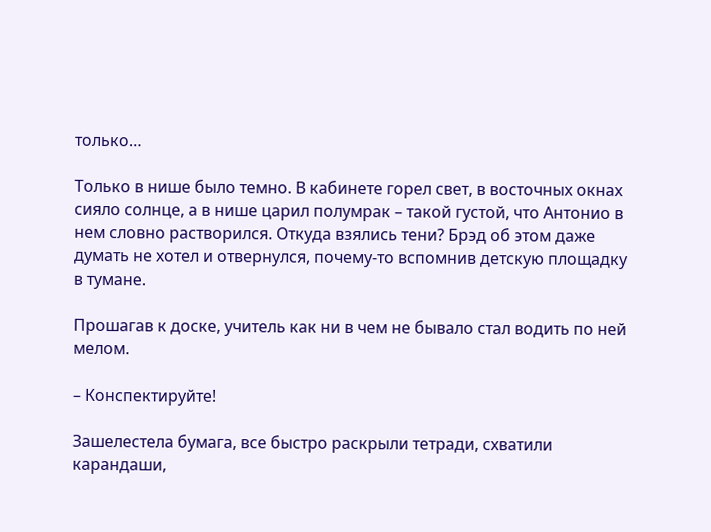только…

Только в нише было темно. В кабинете горел свет, в восточных окнах сияло солнце, а в нише царил полумрак – такой густой, что Антонио в нем словно растворился. Откуда взялись тени? Брэд об этом даже думать не хотел и отвернулся, почему-то вспомнив детскую площадку в тумане.

Прошагав к доске, учитель как ни в чем не бывало стал водить по ней мелом.

– Конспектируйте!

Зашелестела бумага, все быстро раскрыли тетради, схватили карандаши,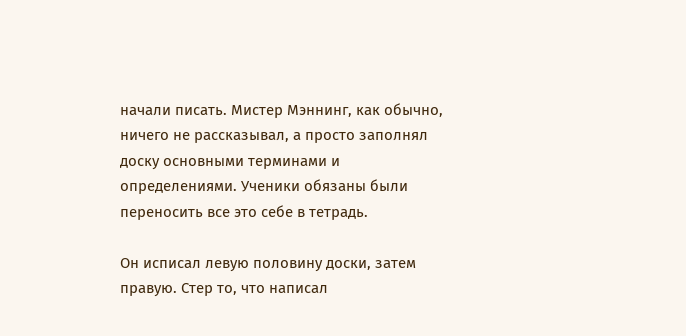начали писать. Мистер Мэннинг, как обычно, ничего не рассказывал, а просто заполнял доску основными терминами и определениями. Ученики обязаны были переносить все это себе в тетрадь.

Он исписал левую половину доски, затем правую. Стер то, что написал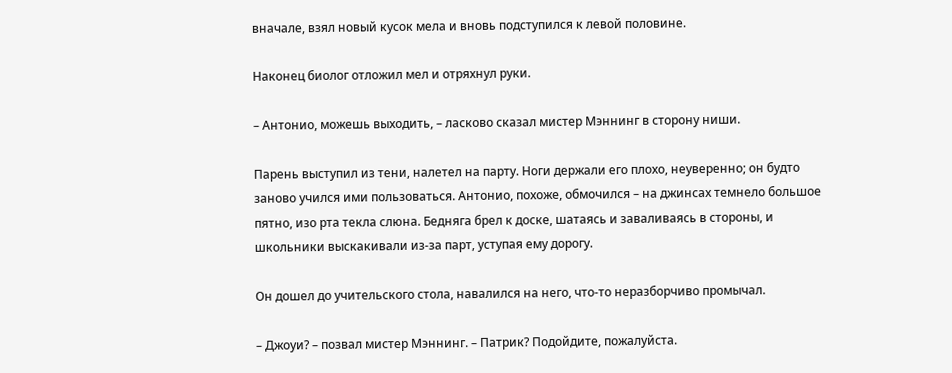вначале, взял новый кусок мела и вновь подступился к левой половине.

Наконец биолог отложил мел и отряхнул руки.

– Антонио, можешь выходить, – ласково сказал мистер Мэннинг в сторону ниши.

Парень выступил из тени, налетел на парту. Ноги держали его плохо, неуверенно; он будто заново учился ими пользоваться. Антонио, похоже, обмочился – на джинсах темнело большое пятно, изо рта текла слюна. Бедняга брел к доске, шатаясь и заваливаясь в стороны, и школьники выскакивали из-за парт, уступая ему дорогу.

Он дошел до учительского стола, навалился на него, что-то неразборчиво промычал.

– Джоуи? – позвал мистер Мэннинг. – Патрик? Подойдите, пожалуйста.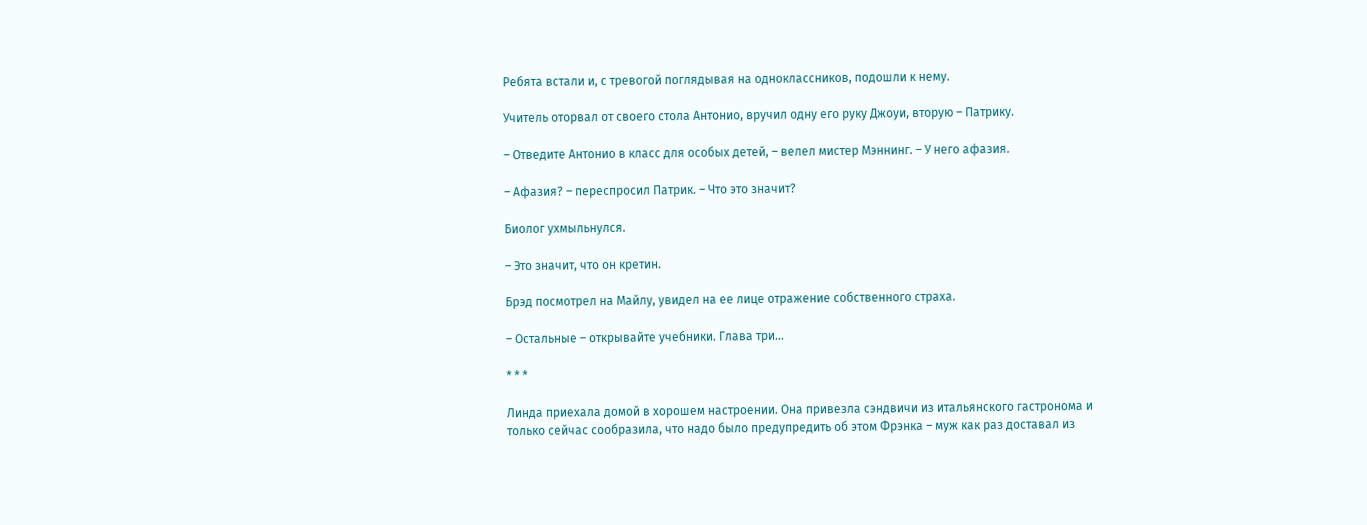Ребята встали и, с тревогой поглядывая на одноклассников, подошли к нему.

Учитель оторвал от своего стола Антонио, вручил одну его руку Джоуи, вторую – Патрику.

– Отведите Антонио в класс для особых детей, – велел мистер Мэннинг. – У него афазия.

– Афазия? – переспросил Патрик. – Что это значит?

Биолог ухмыльнулся.

– Это значит, что он кретин.

Брэд посмотрел на Майлу, увидел на ее лице отражение собственного страха.

– Остальные – открывайте учебники. Глава три…

* * *

Линда приехала домой в хорошем настроении. Она привезла сэндвичи из итальянского гастронома и только сейчас сообразила, что надо было предупредить об этом Фрэнка – муж как раз доставал из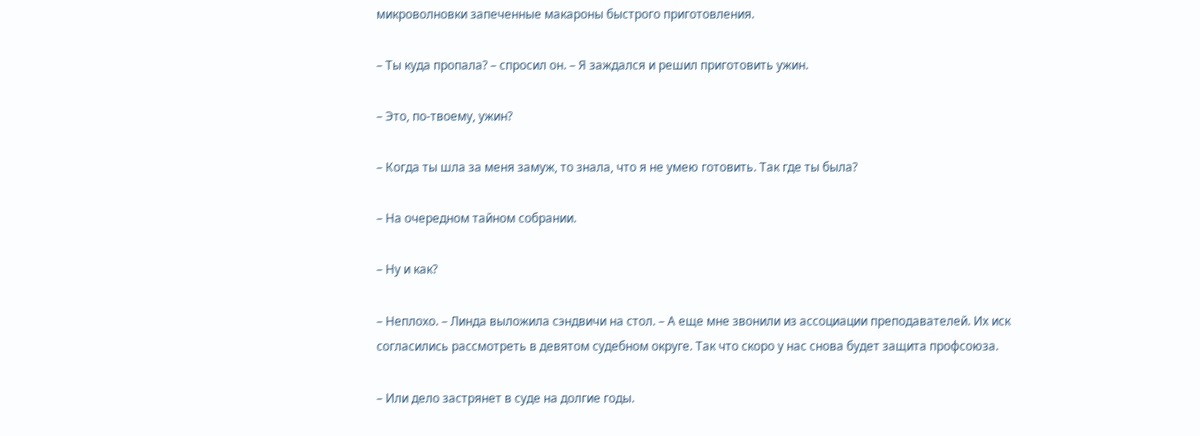микроволновки запеченные макароны быстрого приготовления.

– Ты куда пропала? – спросил он. – Я заждался и решил приготовить ужин.

– Это, по-твоему, ужин?

– Когда ты шла за меня замуж, то знала, что я не умею готовить. Так где ты была?

– На очередном тайном собрании.

– Ну и как?

– Неплохо. – Линда выложила сэндвичи на стол. – А еще мне звонили из ассоциации преподавателей. Их иск согласились рассмотреть в девятом судебном округе. Так что скоро у нас снова будет защита профсоюза.

– Или дело застрянет в суде на долгие годы.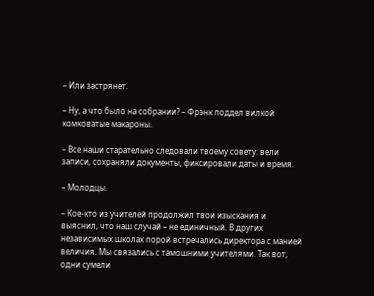– Или застрянет.

– Ну, а что было на собрании? – Фрэнк поддел вилкой комковатые макароны.

– Все наши старательно следовали твоему совету: вели записи, сохраняли документы, фиксировали даты и время.

– Молодцы.

– Кое-кто из учителей продолжил твои изыскания и выяснил, что наш случай – не единичный. В других независимых школах порой встречались директора с манией величия. Мы связались с тамошними учителями. Так вот, одни сумели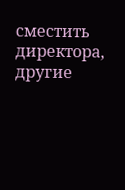сместить директора, другие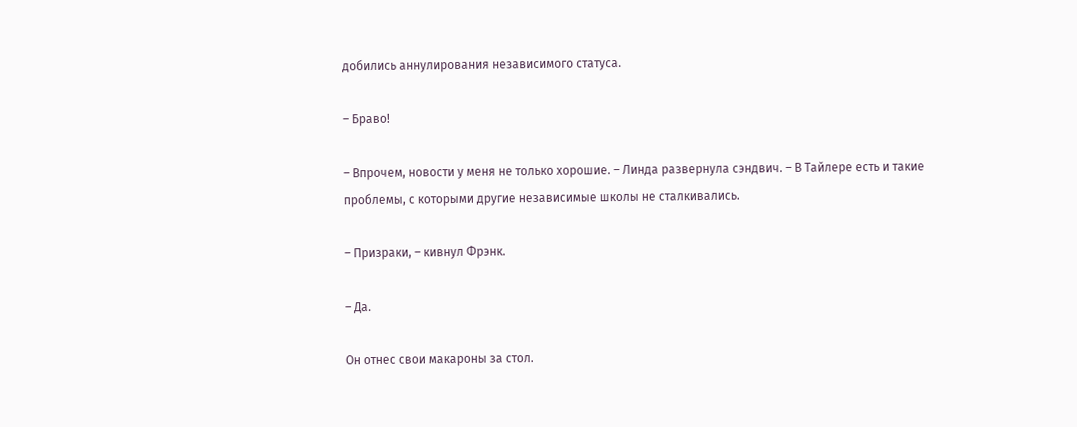добились аннулирования независимого статуса.

– Браво!

– Впрочем, новости у меня не только хорошие. – Линда развернула сэндвич. – В Тайлере есть и такие проблемы, с которыми другие независимые школы не сталкивались.

– Призраки, – кивнул Фрэнк.

– Да.

Он отнес свои макароны за стол.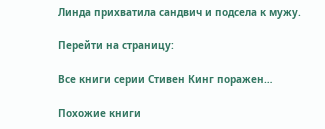Линда прихватила сандвич и подсела к мужу.

Перейти на страницу:

Все книги серии Стивен Кинг поражен…

Похожие книги